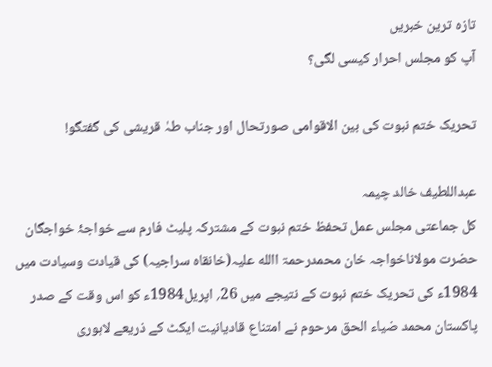تازہ ترین خبریں
آپ کو مجلس احرار کیسی لگی؟

تحریک ختم نبوت کی بین الاقوامی صورتحال اور جناب طہٰ قریشی کی گفتگو!

عبداللطیف خالد چیمہ
کل جماعتی مجلس عمل تحفظ ختم نبوت کے مشترکہ پلیٹ فارم سے خواجۂ خواجگان حضرت مولاناخواجہ خان محمدرحمۃ االله علیہ(خانقاہ سراجیہ) کی قیادت وسیادت میں 1984ء کی تحریک ختم نبوت کے نتیجے میں 26؍ اپریل1984ء کو اس وقت کے صدر پاکستان محمد ضیاء الحق مرحوم نے امتناع قادیانیت ایکٹ کے ذریعے لاہوری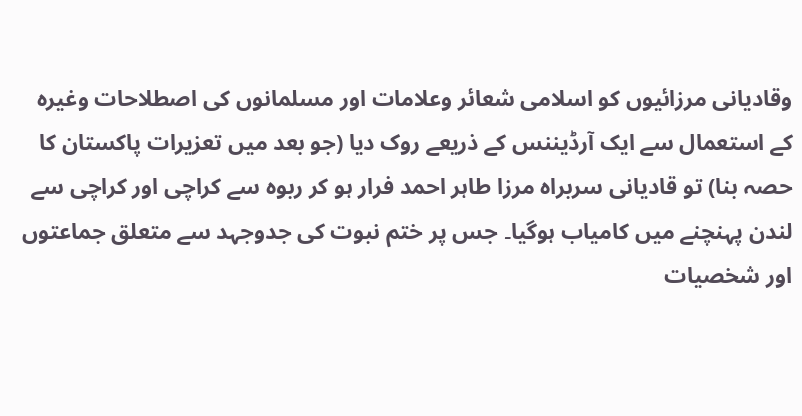وقادیانی مرزائیوں کو اسلامی شعائر وعلامات اور مسلمانوں کی اصطلاحات وغیرہ کے استعمال سے ایک آرڈیننس کے ذریعے روک دیا (جو بعد میں تعزیرات پاکستان کا حصہ بنا) تو قادیانی سربراہ مرزا طاہر احمد فرار ہو کر ربوہ سے کراچی اور کراچی سے لندن پہنچنے میں کامیاب ہوگیا۔ جس پر ختم نبوت کی جدوجہد سے متعلق جماعتوں اور شخصیات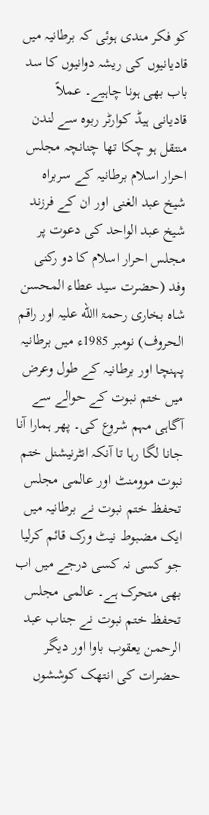کو فکر مندی ہوئی کہ برطانیہ میں قادیانیوں کی ریشہ دوانیوں کا سد باب بھی ہونا چاہیے۔ عملاً قادیانی ہیڈ کوارٹر ربوہ سے لندن منتقل ہو چکا تھا چنانچہ مجلس احرار اسلام برطانیہ کے سربراہ شیخ عبد الغنی اور ان کے فرزند شیخ عبد الواحد کی دعوت پر مجلس احرار اسلام کا دو رکنی وفد (حضرت سید عطاء المحسن شاہ بخاری رحمۃ االله علیہ اور راقم الحروف) نومبر 1985ء میں برطانیہ پہنچا اور برطانیہ کے طول وعرض میں ختم نبوت کے حوالے سے آگاہی مہم شروع کی۔ پھر ہمارا آنا جانا لگا رہا تا آنکہ انٹرنیشنل ختم نبوت موومنٹ اور عالمی مجلس تحفظ ختم نبوت نے برطانیہ میں ایک مضبوط نیٹ ورک قائم کرلیا جو کسی نہ کسی درجے میں اب بھی متحرک ہے۔ عالمی مجلس تحفظ ختم نبوت نے جناب عبد الرحمن یعقوب باوا اور دیگر حضرات کی انتھک کوششوں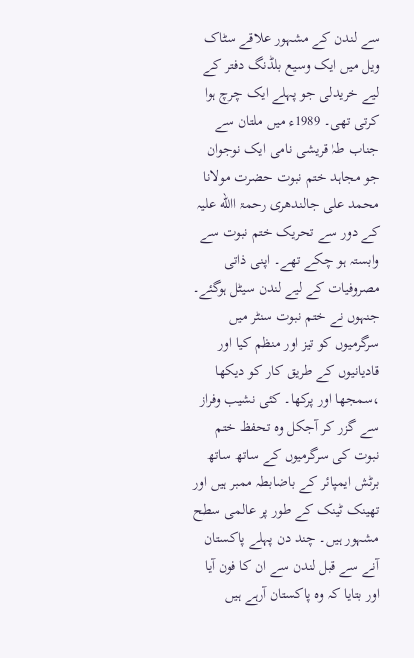سے لندن کے مشہور علاقے سٹاک ویل میں ایک وسیع بلڈنگ دفتر کے لیے خریدلی جو پہلے ایک چرچ ہوا کرتی تھی۔ 1989ء میں ملتان سے جناب طہٰ قریشی نامی ایک نوجوان جو مجاہد ختم نبوت حضرت مولانا محمد علی جالندھری رحمۃ االله علیہ کے دور سے تحریک ختم نبوت سے وابستہ ہو چکے تھے۔ اپنی ذاتی مصروفیات کے لیے لندن سیٹل ہوگئے۔ جنہوں نے ختم نبوت سنٹر میں سرگرمیوں کو تیز اور منظم کیا اور قادیانیوں کے طریق کار کو دیکھا ،سمجھا اور پرکھا۔ کئی نشیب وفراز سے گزر کر آجکل وہ تحفظ ختم نبوت کی سرگرمیوں کے ساتھ ساتھ برٹش ایمپائر کے باضابطہ ممبر ہیں اور تھینک ٹینک کے طور پر عالمی سطح مشہور ہیں۔ چند دن پہلے پاکستان آنے سے قبل لندن سے ان کا فون آیا اور بتایا کہ وہ پاکستان آرہے ہیں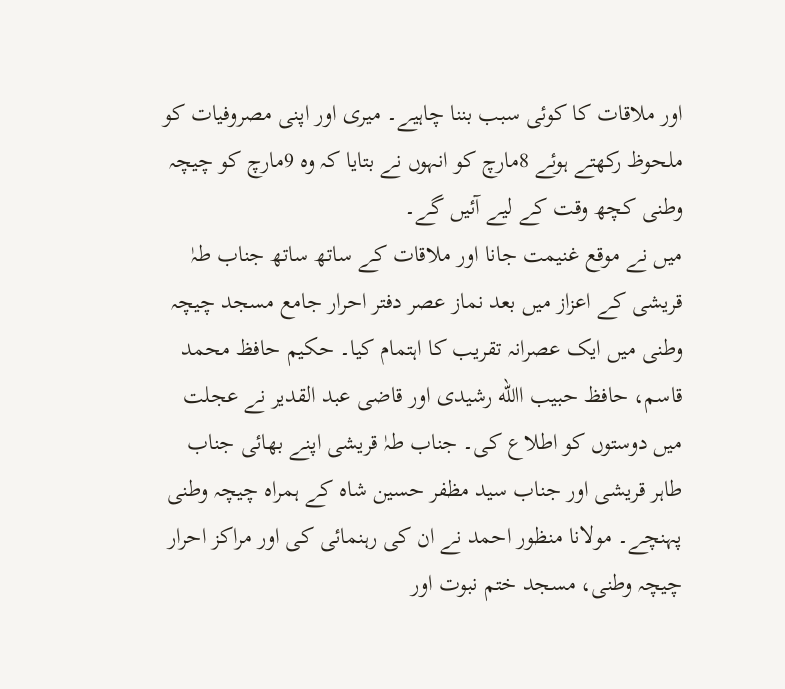اور ملاقات کا کوئی سبب بننا چاہیے۔ میری اور اپنی مصروفیات کو ملحوظ رکھتے ہوئے 8مارچ کو انہوں نے بتایا کہ وہ 9مارچ کو چیچہ وطنی کچھ وقت کے لیے آئیں گے۔
میں نے موقع غنیمت جانا اور ملاقات کے ساتھ ساتھ جناب طہٰ قریشی کے اعزاز میں بعد نماز عصر دفتر احرار جامع مسجد چیچہ وطنی میں ایک عصرانہ تقریب کا اہتمام کیا۔ حکیم حافظ محمد قاسم، حافظ حبیب االله رشیدی اور قاضی عبد القدیر نے عجلت میں دوستوں کو اطلاع کی۔ جناب طہٰ قریشی اپنے بھائی جناب طاہر قریشی اور جناب سید مظفر حسین شاہ کے ہمراہ چیچہ وطنی پہنچے۔ مولانا منظور احمد نے ان کی رہنمائی کی اور مراکز احرار چیچہ وطنی، مسجد ختم نبوت اور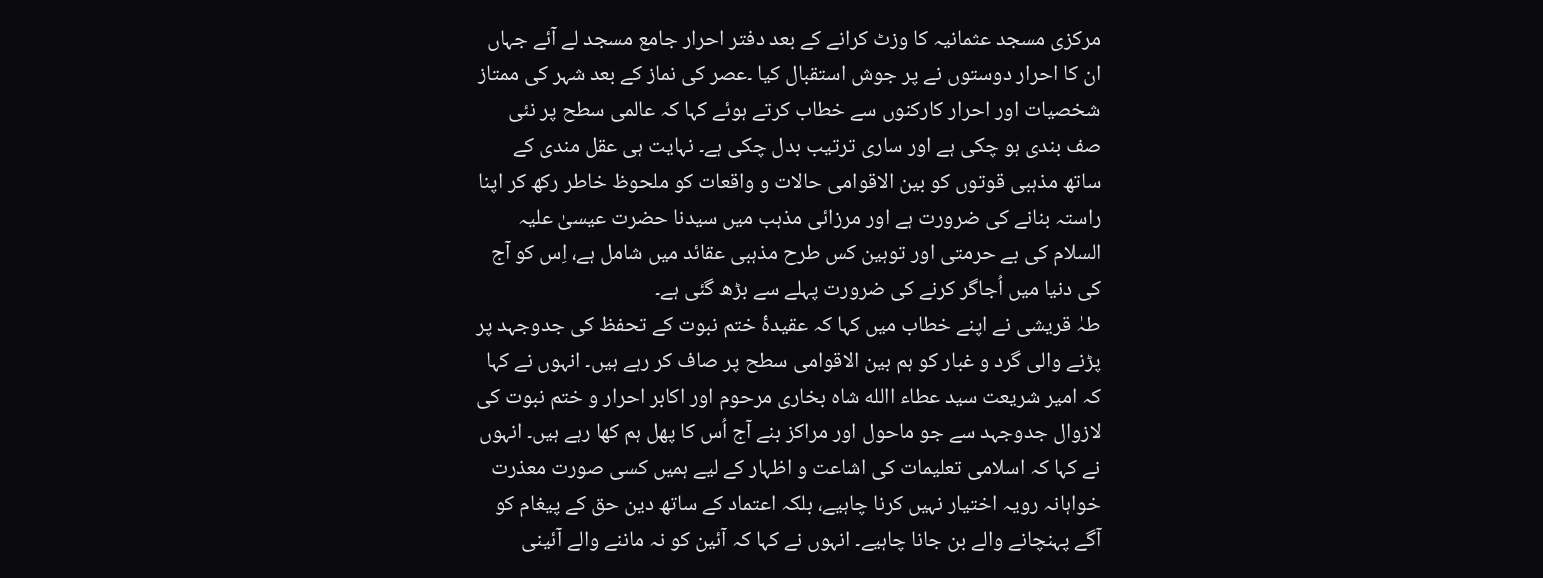مرکزی مسجد عثمانیہ کا وزٹ کرانے کے بعد دفتر احرار جامع مسجد لے آئے جہاں ان کا احرار دوستوں نے پر جوش استقبال کیا ۔عصر کی نماز کے بعد شہر کی ممتاز شخصیات اور احرار کارکنوں سے خطاب کرتے ہوئے کہا کہ عالمی سطح پر نئی صف بندی ہو چکی ہے اور ساری ترتیب بدل چکی ہے۔ نہایت ہی عقل مندی کے ساتھ مذہبی قوتوں کو بین الاقوامی حالات و واقعات کو ملحوظ خاطر رکھ کر اپنا راستہ بنانے کی ضرورت ہے اور مرزائی مذہب میں سیدنا حضرت عیسیٰ علیہ السلام کی بے حرمتی اور توہین کس طرح مذہبی عقائد میں شامل ہے، اِس کو آج کی دنیا میں اُجاگر کرنے کی ضرورت پہلے سے بڑھ گئی ہے۔
طہٰ قریشی نے اپنے خطاب میں کہا کہ عقیدۂ ختم نبوت کے تحفظ کی جدوجہد پر پڑنے والی گرد و غبار کو ہم بین الاقوامی سطح پر صاف کر رہے ہیں۔ انہوں نے کہا کہ امیر شریعت سید عطاء االله شاہ بخاری مرحوم اور اکابر احرار و ختم نبوت کی لازوال جدوجہد سے جو ماحول اور مراکز بنے آج اُس کا پھل ہم کھا رہے ہیں۔ انہوں نے کہا کہ اسلامی تعلیمات کی اشاعت و اظہار کے لیے ہمیں کسی صورت معذرت خواہانہ رویہ اختیار نہیں کرنا چاہیے، بلکہ اعتماد کے ساتھ دین حق کے پیغام کو آگے پہنچانے والے بن جانا چاہیے۔ انہوں نے کہا کہ آئین کو نہ ماننے والے آئینی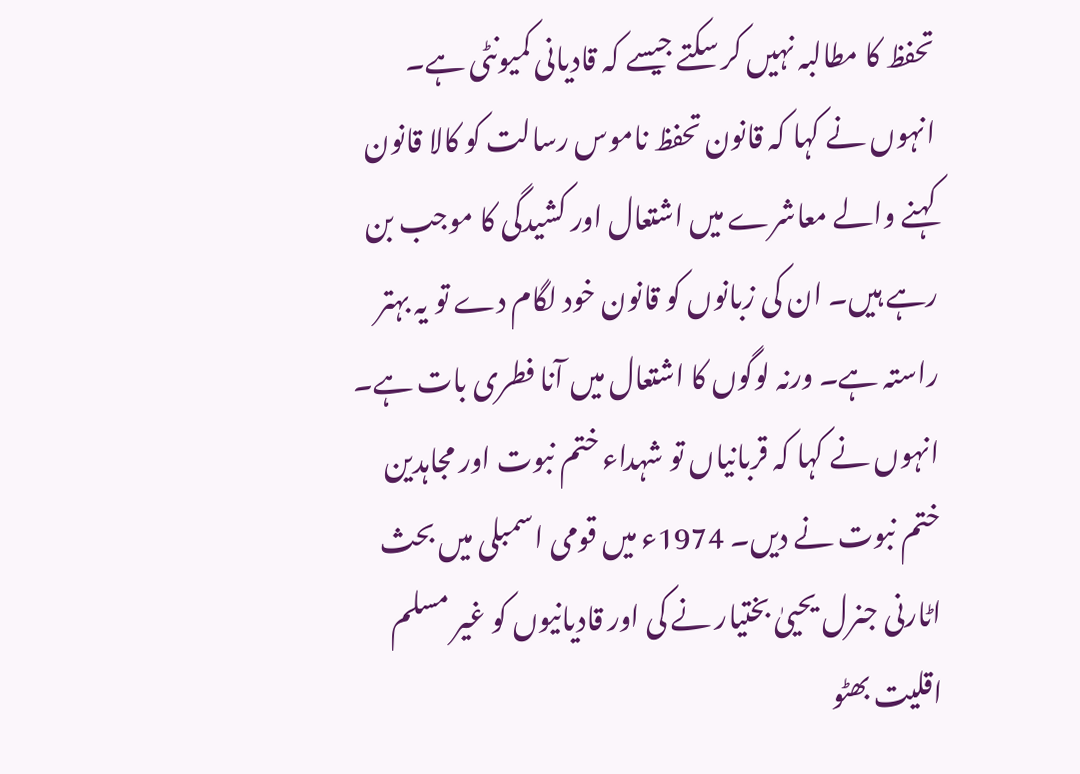تحفظ کا مطالبہ نہیں کر سکتے جیسے کہ قادیانی کمیونٹی ہے۔ انہوں نے کہا کہ قانون تحفظ ناموس رسالت کو کالا قانون کہنے والے معاشرے میں اشتعال اور کشیدگی کا موجب بن رہے ہیں۔ ان کی زبانوں کو قانون خود لگام دے تو یہ بہتر راستہ ہے۔ ورنہ لوگوں کا اشتعال میں آنا فطری بات ہے۔
انہوں نے کہا کہ قربانیاں تو شہداء ختم نبوت اور مجاہدین ختم نبوت نے دیں۔ 1974ء میں قومی اسمبلی میں بحث اٹارنی جنرل یحییٰ بختیار نے کی اور قادیانیوں کو غیر مسلم اقلیت بھٹو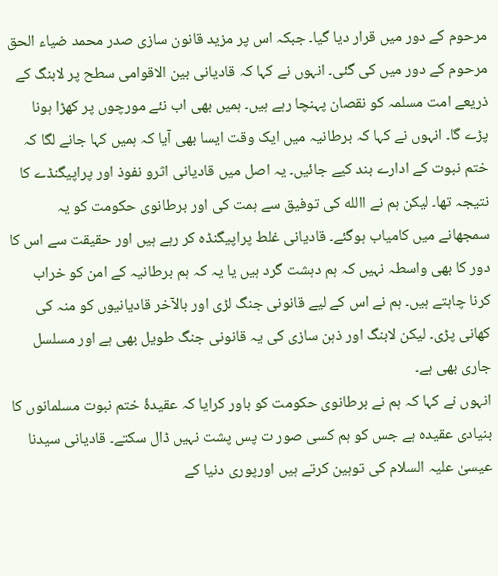مرحوم کے دور میں قرار دیا گیا۔ جبکہ اس پر مزید قانون سازی صدر محمد ضیاء الحق مرحوم کے دور میں کی گئی۔ انہوں نے کہا کہ قادیانی بین الاقوامی سطح پر لابنگ کے ذریعے امت مسلمہ کو نقصان پہنچا رہے ہیں۔ ہمیں بھی اب نئے مورچوں پر کھڑا ہونا پڑے گا۔ انہوں نے کہا کہ برطانیہ میں ایک وقت ایسا بھی آیا کہ ہمیں کہا جانے لگا کہ ختم نبوت کے ادارے بند کیے جائیں۔ یہ اصل میں قادیانی اثرو نفوذ اور پراپیگنڈے کا نتیجہ تھا۔ لیکن ہم نے االله کی توفیق سے ہمت کی اور برطانوی حکومت کو یہ سمجھانے میں کامیاب ہوگئے۔ قادیانی غلط پراپیگنڈہ کر رہے ہیں اور حقیقت سے اس کا دور کا بھی واسطہ نہیں کہ ہم دہشت گرد ہیں یا یہ کہ ہم برطانیہ کے امن کو خراب کرنا چاہتے ہیں۔ ہم نے اس کے لیے قانونی جنگ لڑی اور بالآخر قادیانیوں کو منہ کی کھانی پڑی۔ لیکن لابنگ اور ذہن سازی کی یہ قانونی جنگ طویل بھی ہے اور مسلسل جاری بھی ہے۔
انہوں نے کہا کہ ہم نے برطانوی حکومت کو باور کرایا کہ عقیدۂ ختم نبوت مسلمانوں کا بنیادی عقیدہ ہے جس کو ہم کسی صور ت پس پشت نہیں ڈال سکتے۔ قادیانی سیدنا عیسیٰ علیہ السلام کی توہین کرتے ہیں اورپوری دنیا کے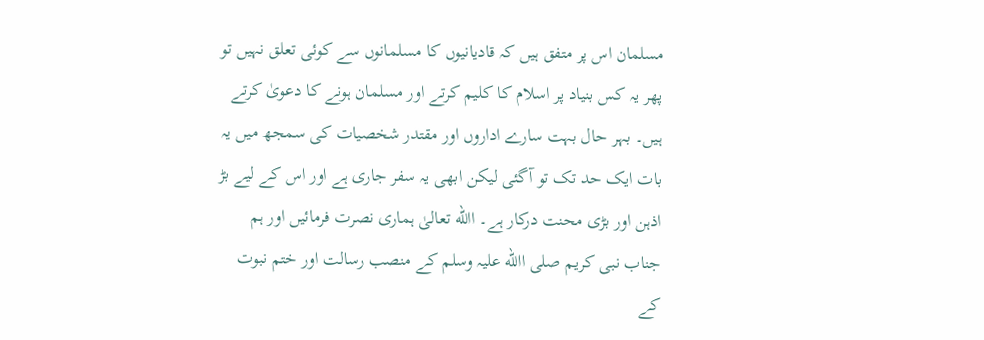مسلمان اس پر متفق ہیں کہ قادیانیوں کا مسلمانوں سے کوئی تعلق نہیں تو پھر یہ کس بنیاد پر اسلام کا کلیم کرتے اور مسلمان ہونے کا دعویٰ کرتے ہیں۔ بہر حال بہت سارے اداروں اور مقتدر شخصیات کی سمجھ میں یہ بات ایک حد تک تو آگئی لیکن ابھی یہ سفر جاری ہے اور اس کے لیے بڑ اذہن اور بڑی محنت درکار ہے۔ االله تعالیٰ ہماری نصرت فرمائیں اور ہم جناب نبی کریم صلی االله علیہ وسلم کے منصب رسالت اور ختم نبوت کے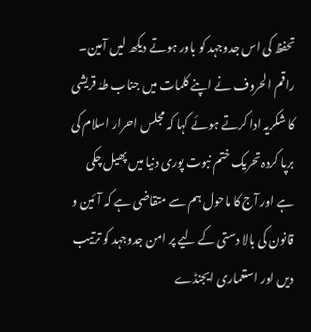تحفظ کی اس جدوجہد کو باور ہوتے دیکھ لیں آمین۔
راقم الحروف نے اپنے کلمات میں جناب طہٰ قریشی کا شکریہ ادا کرتے ہوئے کہا کہ مجلس احرار اسلام کی برپا کردہ تحریک ختم نبوت پوری دنیا میں پھیل چکی ہے اور آج کا ماحول ہم سے متقاضی ہے کہ آئین و قانون کی بالا دستی کے لیے پر امن جدوجہد کو ترتیب دیں اور استعماری ایجنڈے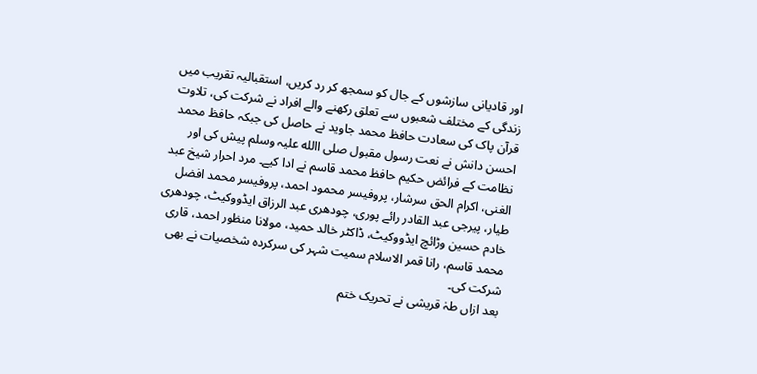اور قادیانی سازشوں کے جال کو سمجھ کر رد کریں، استقبالیہ تقریب میں زندگی کے مختلف شعبوں سے تعلق رکھنے والے افراد نے شرکت کی، تلاوت قرآن پاک کی سعادت حافظ محمد جاوید نے حاصل کی جبکہ حافظ محمد احسن دانش نے نعت رسول مقبول صلی االله علیہ وسلم پیش کی اور نظامت کے فرائض حکیم حافظ محمد قاسم نے ادا کیے۔ مرد احرار شیخ عبد الغنی، اکرام الحق سرشار، پروفیسر محمود احمد، پروفیسر محمد افضل طیار، پیرجی عبد القادر رائے پوری، چودھری عبد الرزاق ایڈووکیٹ، چودھری خادم حسین وڑائچ ایڈووکیٹ، ڈاکٹر خالد حمید، مولانا منظور احمد، قاری محمد قاسم، رانا قمر الاسلام سمیت شہر کی سرکردہ شخصیات نے بھی شرکت کی۔
بعد ازاں طہٰ قریشی نے تحریک ختم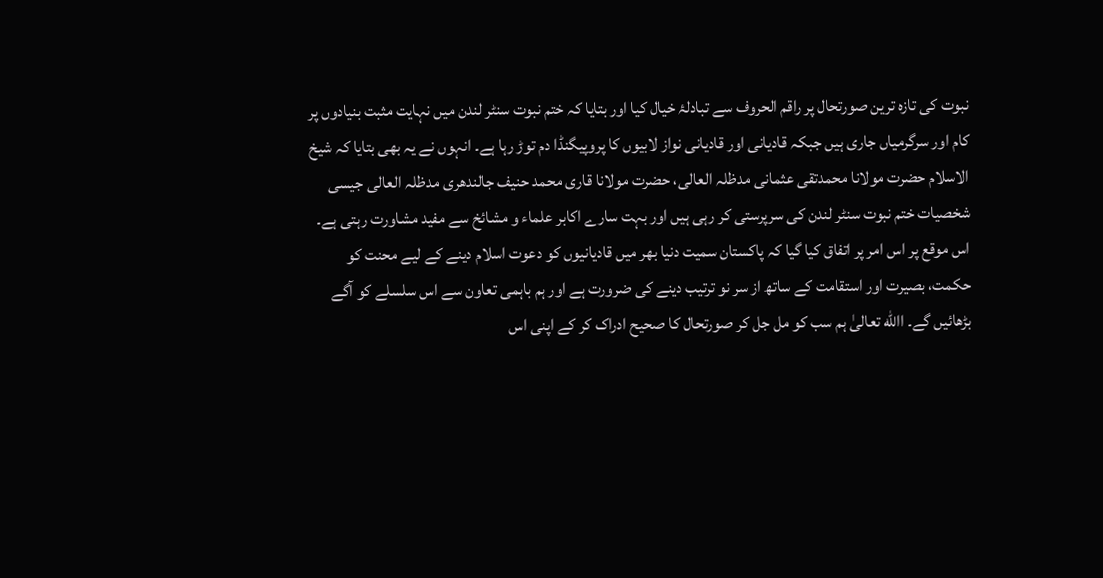نبوت کی تازہ ترین صورتحال پر راقم الحروف سے تبادلۂ خیال کیا اور بتایا کہ ختم نبوت سنٹر لندن میں نہایت مثبت بنیادوں پر کام اور سرگرمیاں جاری ہیں جبکہ قادیانی اور قادیانی نواز لابیوں کا پروپیگنڈا دم توڑ رہا ہے۔ انہوں نے یہ بھی بتایا کہ شیخ الاسلام حضرت مولانا محمدتقی عثمانی مدظلہ العالی، حضرت مولانا قاری محمد حنیف جالندھری مدظلہ العالی جیسی شخصیات ختم نبوت سنٹر لندن کی سرپرستی کر رہی ہیں اور بہت سارے اکابر علماء و مشائخ سے مفید مشاورت رہتی ہے۔ اس موقع پر اس امر پر اتفاق کیا گیا کہ پاکستان سمیت دنیا بھر میں قادیانیوں کو دعوت اسلام دینے کے لیے محنت کو حکمت، بصیرت اور استقامت کے ساتھ از سر نو ترتیب دینے کی ضرورت ہے اور ہم باہمی تعاون سے اس سلسلے کو آگے بڑھائیں گے۔ االله تعالیٰ ہم سب کو مل جل کر صورتحال کا صحیح ادراک کر کے اپنی اس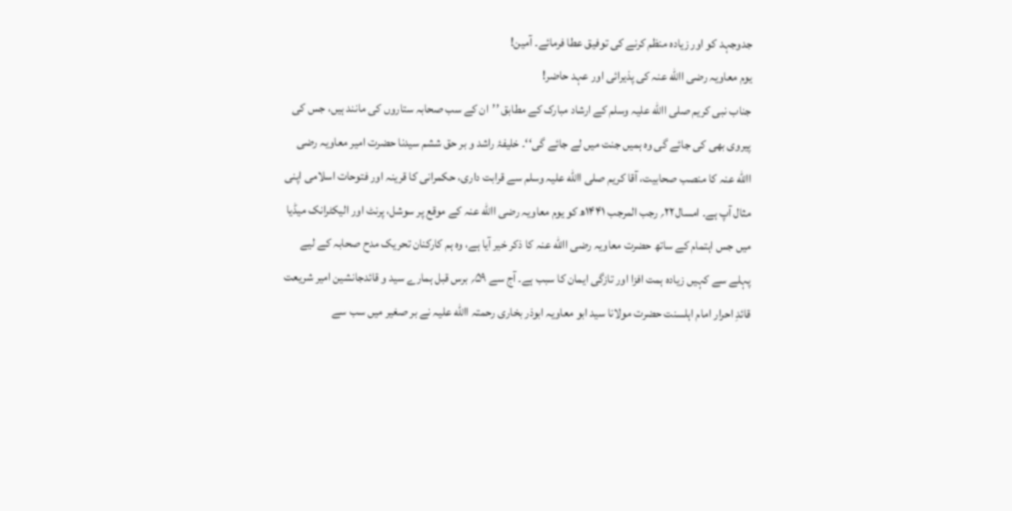جدوجہد کو اور زیادہ منظم کرنے کی توفیق عطا فرمائے۔ آمین!
یوم معاویہ رضی االله عنہ کی پذیرائی اور عہد حاضر!
جناب نبی کریم صلی االله علیہ وسلم کے ارشاد مبارک کے مطابق ’’ان کے سب صحابہ ستاروں کی مانند ہیں، جس کی پیروی بھی کی جائے گی وہ ہمیں جنت میں لے جائے گی‘‘۔ خلیفۂ راشد و بر حق ششم سیدنا حضرت امیر معاویہ رضی االله عنہ کا منصب صحابیت، آقا کریم صلی االله علیہ وسلم سے قرابت داری، حکمرانی کا قرینہ اور فتوحات اسلامی اپنی مثال آپ ہے۔ امسال۲۲؍ رجب المرجب ۱۴۴۱ھ کو یوم معاویہ رضی االله عنہ کے موقع پر سوشل، پرنٹ اور الیکٹرانک میڈیا میں جس اہتمام کے ساتھ حضرت معاویہ رضی االله عنہ کا ذکر خیر آیا ہے، وہ ہم کارکنان تحریک مدح صحابہ کے لیے پہلے سے کہیں زیادہ ہمت افزا اور تازگی ایمان کا سبب ہے۔ آج سے ۵۹؍ برس قبل ہمارے سید و قائدجانشین امیر شریعت قائدِ احرار امام اہلسنت حضرت مولانا سید ابو معاویہ ابوذر بخاری رحمتہ االله علیہ نے بر صغیر میں سب سے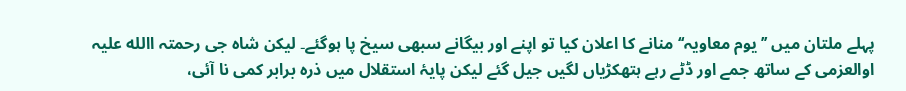پہلے ملتان میں ’’یوم معاویہ‘‘ منانے کا اعلان کیا تو اپنے اور بیگانے سبھی سیخ پا ہوگئے۔ لیکن شاہ جی رحمتہ االله علیہ اوالعزمی کے ساتھ جمے اور ڈٹے رہے ہتھکڑیاں لگیں جیل گئے لیکن پایۂ استقلال میں ذرہ برابر کمی نا آئی،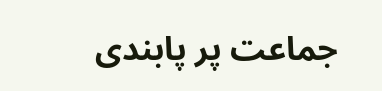جماعت پر پابندی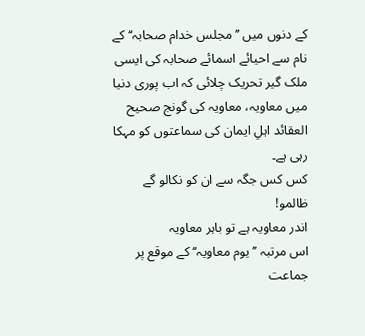کے دنوں میں ’’مجلس خدام صحابہ‘‘ کے نام سے احیائے اسمائے صحابہ کی ایسی ملک گیر تحریک چلائی کہ اب پوری دنیا میں معاویہ، معاویہ کی گونج صحیح العقائد اہلِ ایمان کی سماعتوں کو مہکا رہی ہے۔
کس کس جگہ سے ان کو نکالو گے ظالمو!
اندر معاویہ ہے تو باہر معاویہ
اس مرتبہ ’’یوم معاویہ‘‘ کے موقع پر جماعت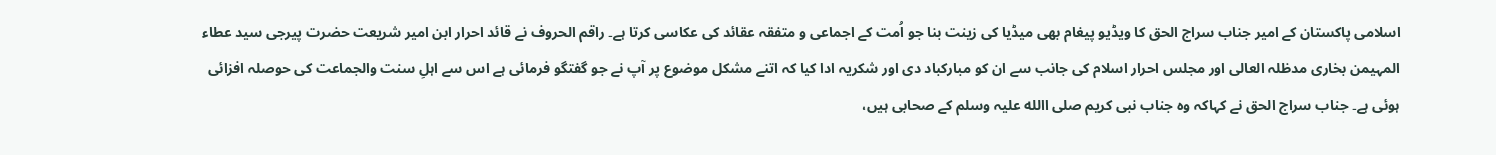اسلامی پاکستان کے امیر جناب سراج الحق کا ویڈیو پیغام بھی میڈیا کی زینت بنا جو اُمت کے اجماعی و متفقہ عقائد کی عکاسی کرتا ہے۔ راقم الحروف نے قائد احرار ابن امیر شریعت حضرت پیرجی سید عطاء المہیمن بخاری مدظلہ العالی اور مجلس احرار اسلام کی جانب سے ان کو مبارکباد دی اور شکریہ ادا کیا کہ اتنے مشکل موضوع پر آپ نے جو گفتگو فرمائی ہے اس سے اہلِ سنت والجماعت کی حوصلہ افزائی ہوئی ہے۔ جناب سراج الحق نے کہاکہ وہ جناب نبی کریم صلی االله علیہ وسلم کے صحابی ہیں،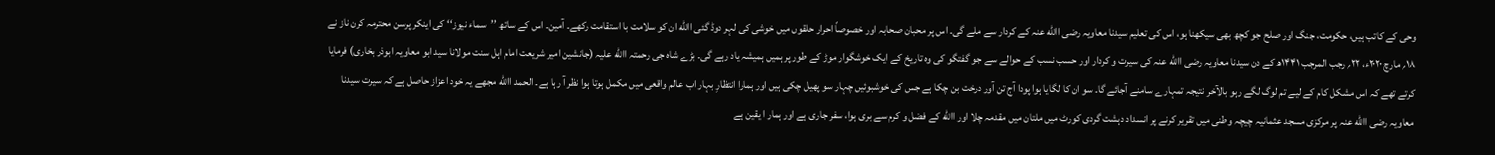وحی کے کاتب ہیں، حکومت، جنگ اور صلح جو کچھ بھی سیکھنا ہو، اس کی تعلیم سیدنا معاویہ رضی االله عنہ کے کردار سے ملے گی۔ اس پر محبان صحابہ اور خصوصاً احرار حلقوں میں خوشی کی لہر دوڈ گئی االله ان کو سلامت با استقامت رکھے۔ آمین۔ اس کے ساتھ ’’سماء نیوز‘‘ کی اینکر پرسن محترمہ کرن ناز نے ۱۸؍ مارچ ۲۰۲۰ء، ۲۲؍ رجب المرجب ۱۴۴۱ھ کے دن سیدنا معاویہ رضی االله عنہ کی سیرت و کردار اور حسب نسب کے حوالے سے جو گفتگو کی وہ تاریخ کے ایک خوشگوار موڑ کے طور پر ہمیں ہمیشہ یاد رہے گی۔ بڑے شاہ جی رحمتہ االله علیہ (جانشین امیر شریعت امام اہل سنت مولانا سید ابو معاویہ ابوذر بخاری) فرمایا کرتے تھے کہ اس مشکل کام کے لیے تم لوگ لگے رہو بالآخر نتیجہ تمہارے سامنے آجائے گا۔ سو ان کا لگایا ہوا پودا آج تن آور درخت بن چکا ہے جس کی خوشبوئیں چہار سو پھیل چکی ہیں اور ہمارا انتظارِ بہار اب عالم واقعی میں مکمل ہوتا ہوا نظر آ رہا ہے۔ الحمد االله مجھے یہ خود اعزاز حاصل ہے کہ سیرت سیدنا معاویہ رضی االله عنہ پر مرکزی مسجد عثمانیہ چیچہ وطنی میں تقریر کرنے پر انسداد دہشت گردی کورٹ میں ملتان میں مقدمہ چلا اور االله کے فضل و کرم سے بری ہوا، سفر جاری ہے اور ہمار ا یقین ہے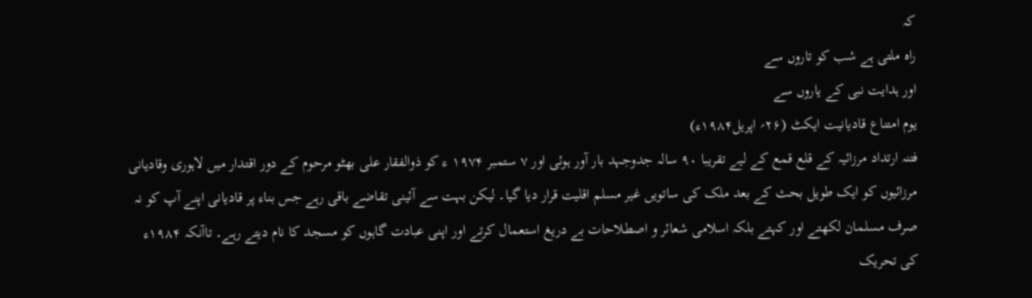کہ
راہ ملتی ہے شب کو تاروں سے
اور ہدایت نبی کے یاروں سے
یوم امتناع قادیانیت ایکٹ (۲۶؍ اپریل۱۹۸۴ء)
فتنہ ارتداد مرزائیہ کے قلع قمع کے لیے تقریبا ۹۰ سالہ جدوجہد بار آور ہوئی اور ۷ ستمبر ۱۹۷۴ ء کو ذوالفقار علی بھٹو مرحوم کے دور اقتدار میں لاہوری وقادیانی مرزائیوں کو ایک طویل بحث کے بعد ملک کی ساتویں غیر مسلم اقلیت قرار دیا گیا۔ لیکن بہت سے آئینی تقاضے باقی رہے جس بناء پر قادیانی اپنے آپ کو نہ صرف مسلمان لکھتے اور کہتے بلکہ اسلامی شعائر و اصطلاحات بے دریغ استعمال کرتے اور اپنی عبادت گاہوں کو مسجد کا نام دیتے رہے۔ تاآنکہ ۱۹۸۴ء کی تحریک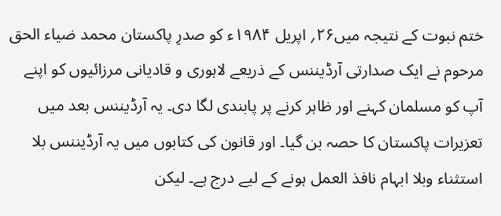ختم نبوت کے نتیجہ میں۲۶؍ اپریل ۱۹۸۴ء کو صدرِ پاکستان محمد ضیاء الحق مرحوم نے ایک صدارتی آرڈیننس کے ذریعے لاہوری و قادیانی مرزائیوں کو اپنے آپ کو مسلمان کہنے اور ظاہر کرنے پر پابندی لگا دی۔ یہ آرڈیننس بعد میں تعزیرات پاکستان کا حصہ بن گیا۔ اور قانون کی کتابوں میں یہ آرڈیننس بلا استثناء وبلا ابہام نافذ العمل ہونے کے لیے درج ہے۔ لیکن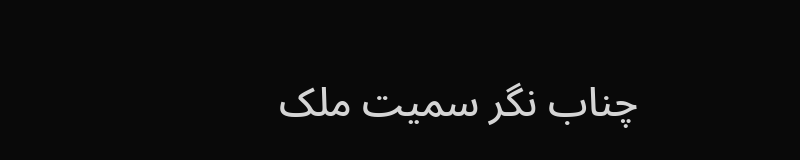چناب نگر سمیت ملک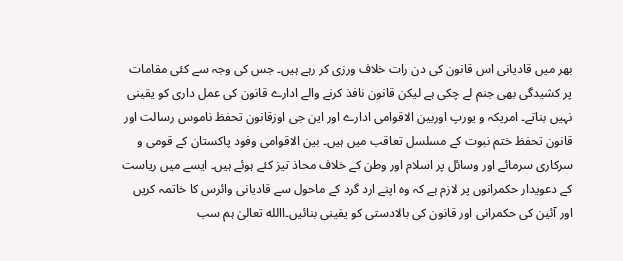بھر میں قادیانی اس قانون کی دن رات خلاف ورزی کر رہے ہیں۔ جس کی وجہ سے کئی مقامات پر کشیدگی بھی جنم لے چکی ہے لیکن قانون نافذ کرنے والے ادارے قانون کی عمل داری کو یقینی نہیں بناتے۔ امریکہ و یورپ اوربین الاقوامی ادارے اور این جی اوزقانون تحفظ ناموس رسالت اور قانون تحفظ ختم نبوت کے مسلسل تعاقب میں ہیں۔ بین الاقوامی وفود پاکستان کے قومی و سرکاری سرمائے اور وسائل پر اسلام اور وطن کے خلاف محاذ تیز کئے ہوئے ہیں۔ ایسے میں ریاست کے دعویدار حکمرانوں پر لازم ہے کہ وہ اپنے ارد گرد کے ماحول سے قادیانی وائرس کا خاتمہ کریں اور آئین کی حکمرانی اور قانون کی بالادستی کو یقینی بنائیں۔االله تعالیٰ ہم سب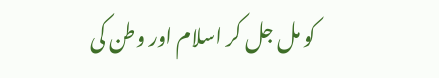کو مل جل کر اسلام اور وطن کی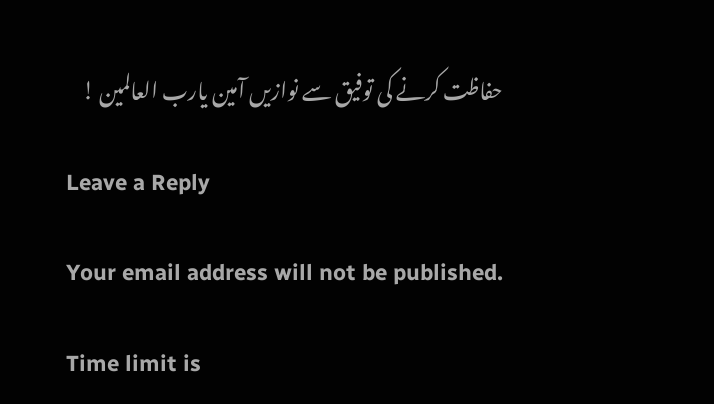حفاظت کرنے کی توفیق سے نوازیں آمین یارب العالمین !

Leave a Reply

Your email address will not be published.

Time limit is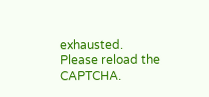exhausted. Please reload the CAPTCHA.